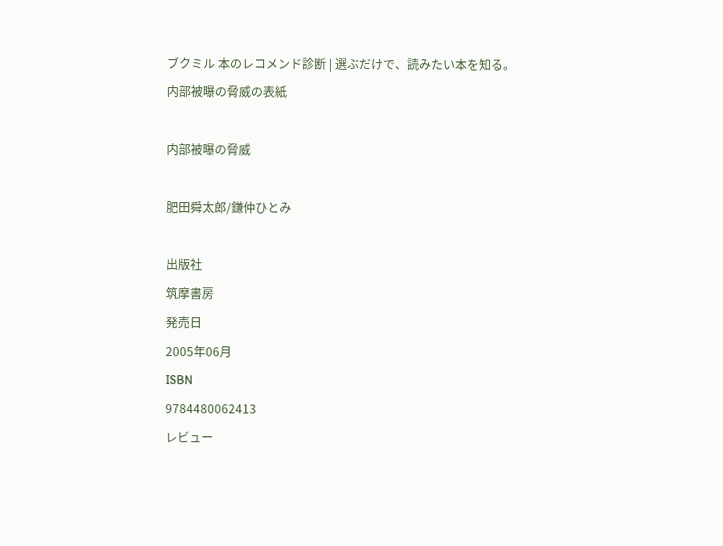ブクミル 本のレコメンド診断 | 選ぶだけで、読みたい本を知る。
内部被曝の脅威の表紙

内部被曝の脅威

肥田舜太郎/鎌仲ひとみ

出版社
筑摩書房
発売日
2005年06月
ISBN
9784480062413
レビュー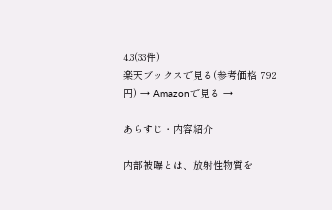4.3(33件)
楽天ブックスで見る(参考価格 792円) → Amazonで見る →

あらすじ・内容紹介

内部被曝とは、放射性物質を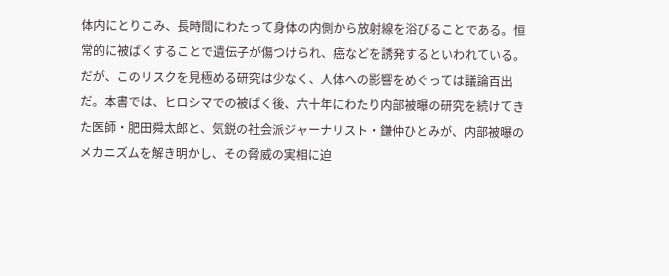体内にとりこみ、長時間にわたって身体の内側から放射線を浴びることである。恒常的に被ばくすることで遺伝子が傷つけられ、癌などを誘発するといわれている。だが、このリスクを見極める研究は少なく、人体への影響をめぐっては議論百出だ。本書では、ヒロシマでの被ばく後、六十年にわたり内部被曝の研究を続けてきた医師・肥田舜太郎と、気鋭の社会派ジャーナリスト・鎌仲ひとみが、内部被曝のメカニズムを解き明かし、その脅威の実相に迫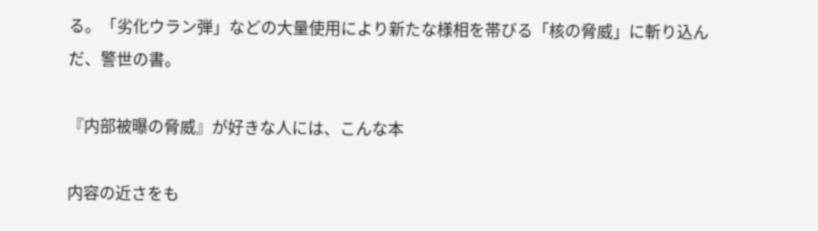る。「劣化ウラン弾」などの大量使用により新たな様相を帯びる「核の脅威」に斬り込んだ、警世の書。

『内部被曝の脅威』が好きな人には、こんな本

内容の近さをも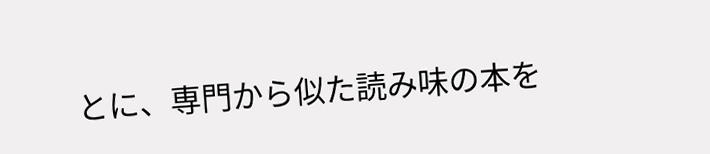とに、専門から似た読み味の本を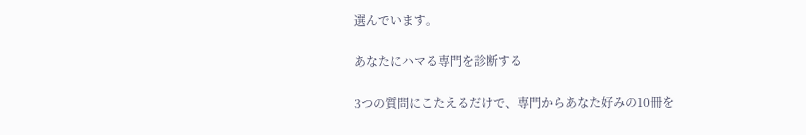選んでいます。

あなたにハマる専門を診断する

3つの質問にこたえるだけで、専門からあなた好みの10冊を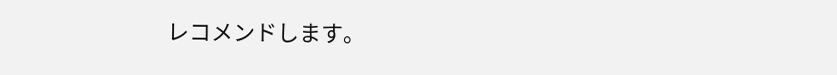レコメンドします。